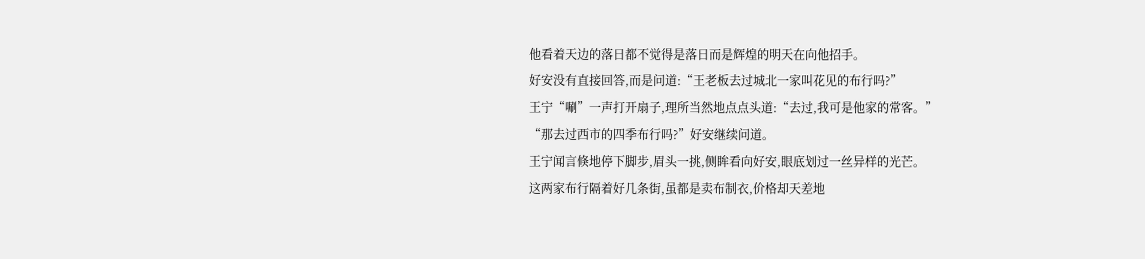他看着天边的落日都不觉得是落日而是辉煌的明天在向他招手。
好安没有直接回答,而是问道:“王老板去过城北一家叫花见的布行吗?”
王宁“唰”一声打开扇子,理所当然地点点头道:“去过,我可是他家的常客。”
“那去过西市的四季布行吗?”好安继续问道。
王宁闻言倏地停下脚步,眉头一挑,侧眸看向好安,眼底划过一丝异样的光芒。
这两家布行隔着好几条街,虽都是卖布制衣,价格却天差地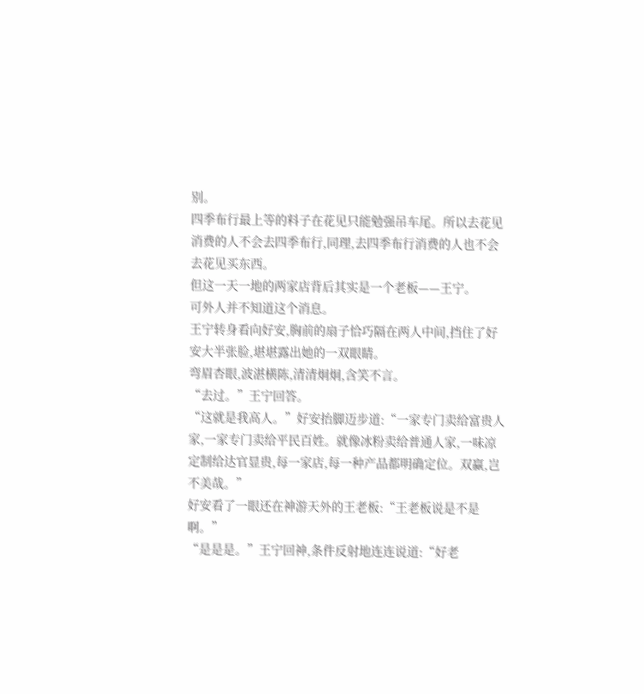别。
四季布行最上等的料子在花见只能勉强吊车尾。所以去花见消费的人不会去四季布行,同理,去四季布行消费的人也不会去花见买东西。
但这一天一地的两家店背后其实是一个老板——王宁。
可外人并不知道这个消息。
王宁转身看向好安,胸前的扇子恰巧隔在两人中间,挡住了好安大半张脸,堪堪露出她的一双眼睛。
弯眉杏眼,波湛横陈,清清炯炯,含笑不言。
“去过。”王宁回答。
“这就是我高人。”好安抬脚迈步道:“一家专门卖给富贵人家,一家专门卖给平民百姓。就像冰粉卖给普通人家,一味凉定制给达官显贵,每一家店,每一种产品都明确定位。双赢,岂不美哉。”
好安看了一眼还在神游天外的王老板:“王老板说是不是啊。”
“是是是。”王宁回神,条件反射地连连说道:“好老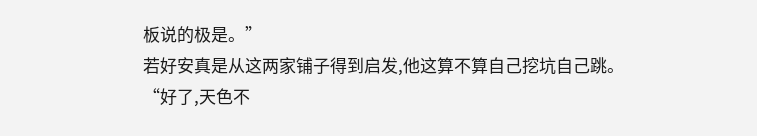板说的极是。”
若好安真是从这两家铺子得到启发,他这算不算自己挖坑自己跳。
“好了,天色不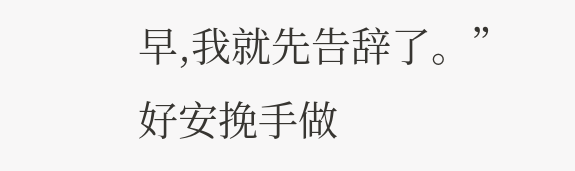早,我就先告辞了。”好安挽手做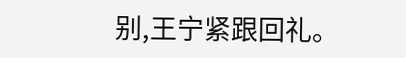别,王宁紧跟回礼。